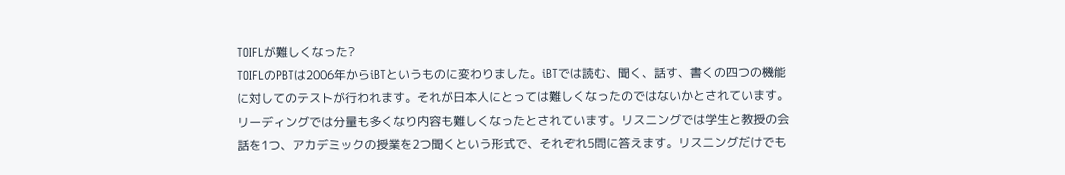TOIFLが難しくなった?
TOIFLのPBTは2006年からiBTというものに変わりました。iBTでは読む、聞く、話す、書くの四つの機能に対してのテストが行われます。それが日本人にとっては難しくなったのではないかとされています。
リーディングでは分量も多くなり内容も難しくなったとされています。リスニングでは学生と教授の会話を1つ、アカデミックの授業を2つ聞くという形式で、それぞれ5問に答えます。リスニングだけでも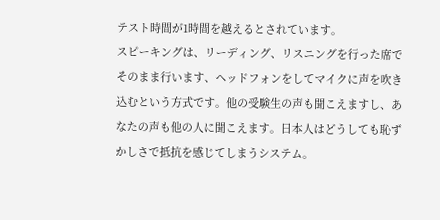テスト時間が1時間を越えるとされています。
スピーキングは、リーディング、リスニングを行った席でそのまま行います、ヘッドフォンをしてマイクに声を吹き込むという方式です。他の受験生の声も聞こえますし、あなたの声も他の人に聞こえます。日本人はどうしても恥ずかしさで抵抗を感じてしまうシステム。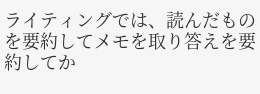ライティングでは、読んだものを要約してメモを取り答えを要約してか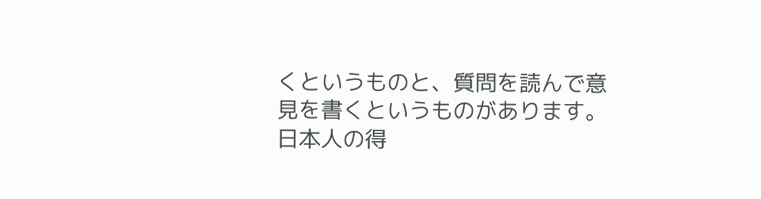くというものと、質問を読んで意見を書くというものがあります。日本人の得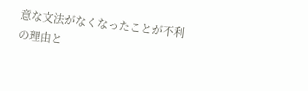意な文法がなくなったことが不利の理由と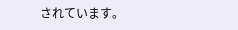されています。